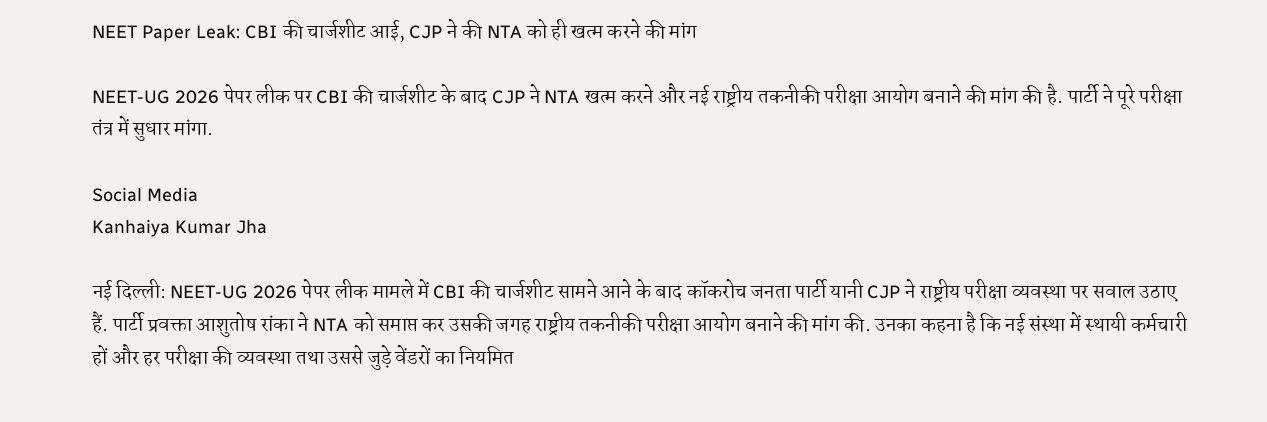NEET Paper Leak: CBI की चार्जशीट आई, CJP ने की NTA को ही खत्म करने की मांग

NEET-UG 2026 पेपर लीक पर CBI की चार्जशीट के बाद CJP ने NTA खत्म करने और नई राष्ट्रीय तकनीकी परीक्षा आयोग बनाने की मांग की है. पार्टी ने पूरे परीक्षा तंत्र में सुधार मांगा.

Social Media
Kanhaiya Kumar Jha

नई दिल्ली: NEET-UG 2026 पेपर लीक मामले में CBI की चार्जशीट सामने आने के बाद कॉकरोच जनता पार्टी यानी CJP ने राष्ट्रीय परीक्षा व्यवस्था पर सवाल उठाए हैं. पार्टी प्रवक्ता आशुतोष रांका ने NTA को समाप्त कर उसकी जगह राष्ट्रीय तकनीकी परीक्षा आयोग बनाने की मांग की. उनका कहना है कि नई संस्था में स्थायी कर्मचारी हों और हर परीक्षा की व्यवस्था तथा उससे जुड़े वेंडरों का नियमित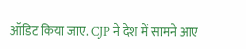ऑडिट किया जाए. CJP ने देश में सामने आए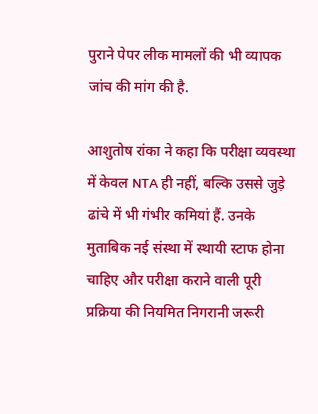पुराने पेपर लीक मामलों की भी व्यापक जांच की मांग की है.

आशुतोष रांका ने कहा कि परीक्षा व्यवस्था में केवल NTA ही नहीं, बल्कि उससे जुड़े ढांचे में भी गंभीर कमियां हैं. उनके मुताबिक नई संस्था में स्थायी स्टाफ होना चाहिए और परीक्षा कराने वाली पूरी प्रक्रिया की नियमित निगरानी जरूरी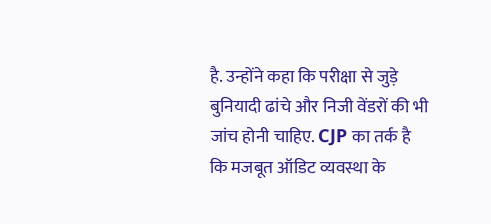है. उन्होंने कहा कि परीक्षा से जुड़े बुनियादी ढांचे और निजी वेंडरों की भी जांच होनी चाहिए. CJP का तर्क है कि मजबूत ऑडिट व्यवस्था के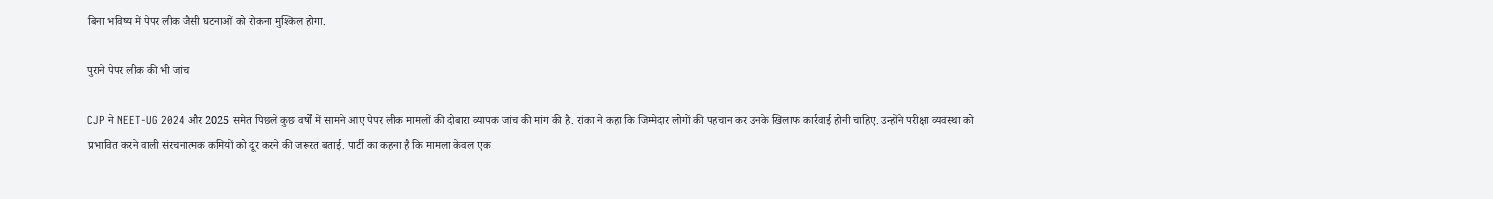बिना भविष्य में पेपर लीक जैसी घटनाओं को रोकना मुश्किल होगा.

पुराने पेपर लीक की भी जांच

CJP ने NEET-UG 2024 और 2025 समेत पिछले कुछ वर्षों में सामने आए पेपर लीक मामलों की दोबारा व्यापक जांच की मांग की है. रांका ने कहा कि जिम्मेदार लोगों की पहचान कर उनके खिलाफ कार्रवाई होनी चाहिए. उन्होंने परीक्षा व्यवस्था को प्रभावित करने वाली संरचनात्मक कमियों को दूर करने की जरूरत बताई. पार्टी का कहना है कि मामला केवल एक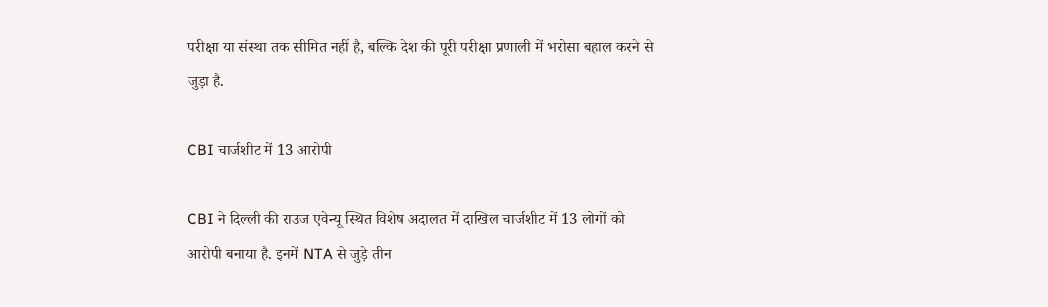परीक्षा या संस्था तक सीमित नहीं है, बल्कि देश की पूरी परीक्षा प्रणाली में भरोसा बहाल करने से जुड़ा है.

CBI चार्जशीट में 13 आरोपी

CBI ने दिल्ली की राउज एवेन्यू स्थित विशेष अदालत में दाखिल चार्जशीट में 13 लोगों को आरोपी बनाया है. इनमें NTA से जुड़े तीन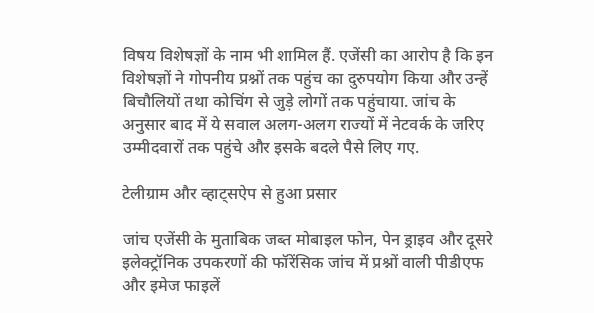विषय विशेषज्ञों के नाम भी शामिल हैं. एजेंसी का आरोप है कि इन विशेषज्ञों ने गोपनीय प्रश्नों तक पहुंच का दुरुपयोग किया और उन्हें बिचौलियों तथा कोचिंग से जुड़े लोगों तक पहुंचाया. जांच के अनुसार बाद में ये सवाल अलग-अलग राज्यों में नेटवर्क के जरिए उम्मीदवारों तक पहुंचे और इसके बदले पैसे लिए गए.

टेलीग्राम और व्हाट्सऐप से हुआ प्रसार

जांच एजेंसी के मुताबिक जब्त मोबाइल फोन, पेन ड्राइव और दूसरे इलेक्ट्रॉनिक उपकरणों की फॉरेंसिक जांच में प्रश्नों वाली पीडीएफ और इमेज फाइलें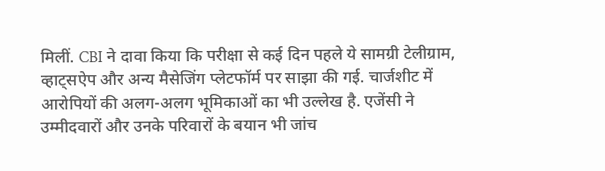मिलीं. CBI ने दावा किया कि परीक्षा से कई दिन पहले ये सामग्री टेलीग्राम, व्हाट्सऐप और अन्य मैसेजिंग प्लेटफॉर्म पर साझा की गई. चार्जशीट में आरोपियों की अलग-अलग भूमिकाओं का भी उल्लेख है. एजेंसी ने उम्मीदवारों और उनके परिवारों के बयान भी जांच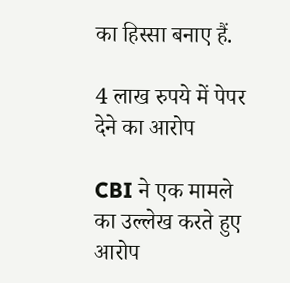का हिस्सा बनाए हैं.

4 लाख रुपये में पेपर देने का आरोप

CBI ने एक मामले का उल्लेख करते हुए आरोप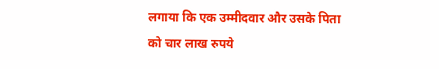लगाया कि एक उम्मीदवार और उसके पिता को चार लाख रुपये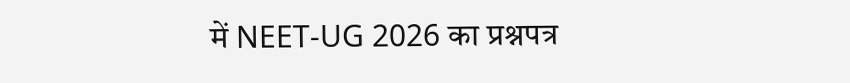में NEET-UG 2026 का प्रश्नपत्र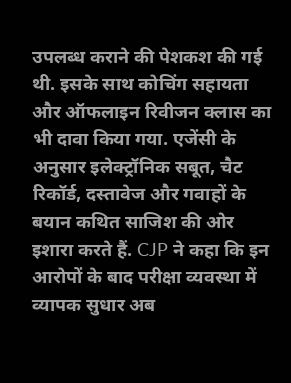उपलब्ध कराने की पेशकश की गई थी. इसके साथ कोचिंग सहायता और ऑफलाइन रिवीजन क्लास का भी दावा किया गया. एजेंसी के अनुसार इलेक्ट्रॉनिक सबूत, चैट रिकॉर्ड, दस्तावेज और गवाहों के बयान कथित साजिश की ओर इशारा करते हैं. CJP ने कहा कि इन आरोपों के बाद परीक्षा व्यवस्था में व्यापक सुधार अब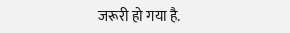जरूरी हो गया है.